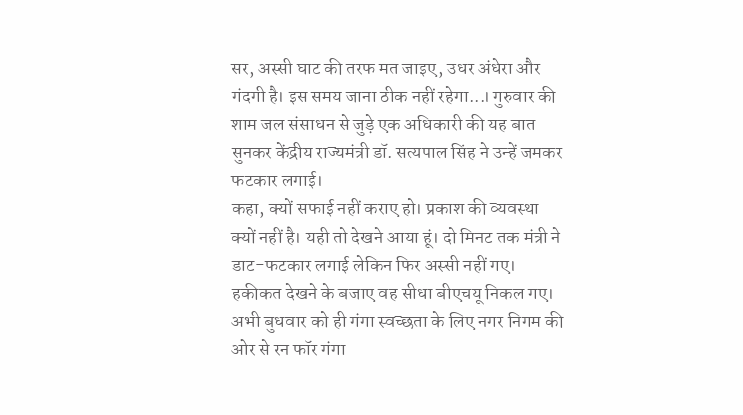सर, अस्सी घाट की तरफ मत जाइए, उधर अंधेरा और गंदगी है। इस समय जाना ठीक नहीं रहेगा...। गुरुवार की शाम जल संसाधन से जुड़े एक अधिकारी की यह बात सुनकर केंद्रीय राज्यमंत्री डॉ. सत्यपाल सिंह ने उन्हें जमकर फटकार लगाई।
कहा, क्यों सफाई नहीं कराए हो। प्रकाश की व्यवस्था क्यों नहीं है। यही तो देखने आया हूं। दो मिनट तक मंत्री ने डाट-फटकार लगाई लेकिन फिर अस्सी नहीं गए। हकीकत देखने के बजाए वह सीधा बीएचयू निकल गए।
अभी बुधवार को ही गंगा स्वच्छता के लिए नगर निगम की ओर से रन फॉर गंगा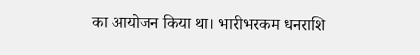का आयोजन किया था। भारीभरकम धनराशि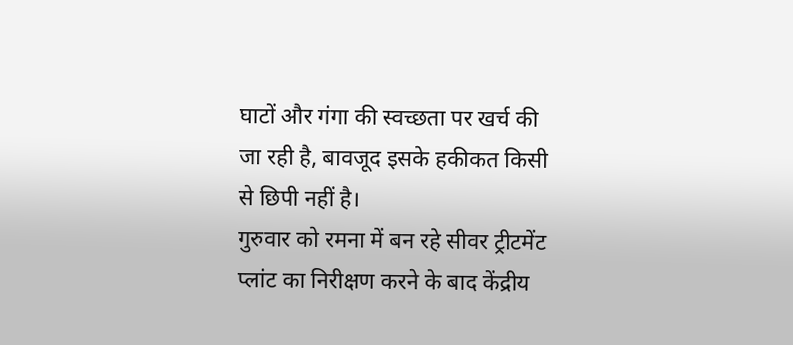घाटों और गंगा की स्वच्छता पर खर्च की जा रही है, बावजूद इसके हकीकत किसी से छिपी नहीं है।
गुरुवार को रमना में बन रहे सीवर ट्रीटमेंट प्लांट का निरीक्षण करने के बाद केंद्रीय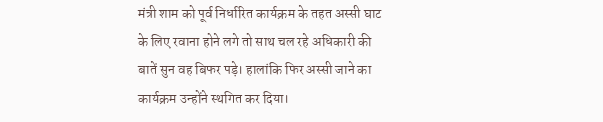मंत्री शाम को पूर्व निर्धारित कार्यक्रम के तहत अस्सी घाट के लिए रवाना होने लगे तो साथ चल रहे अधिकारी की बातें सुन वह बिफर पड़े। हालांकि फिर अस्सी जाने का कार्यक्रम उन्होंने स्थगित कर दिया।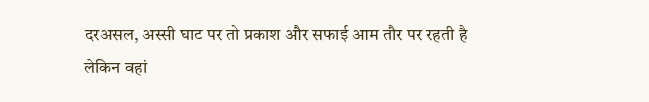दरअसल, अस्सी घाट पर तो प्रकाश और सफाई आम तौर पर रहती है लेकिन वहां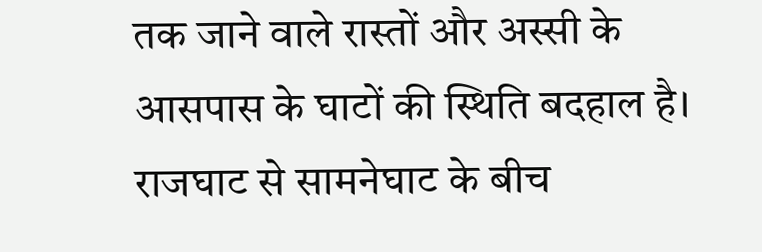तक जाने वाले रास्तों और अस्सी के आसपास के घाटों की स्थिति बदहाल है। राजघाट से सामनेघाट के बीच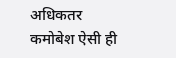अधिकतर कमोबेश ऐसी ही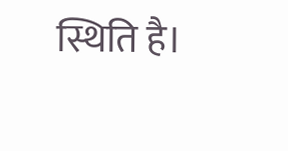स्थिति है।